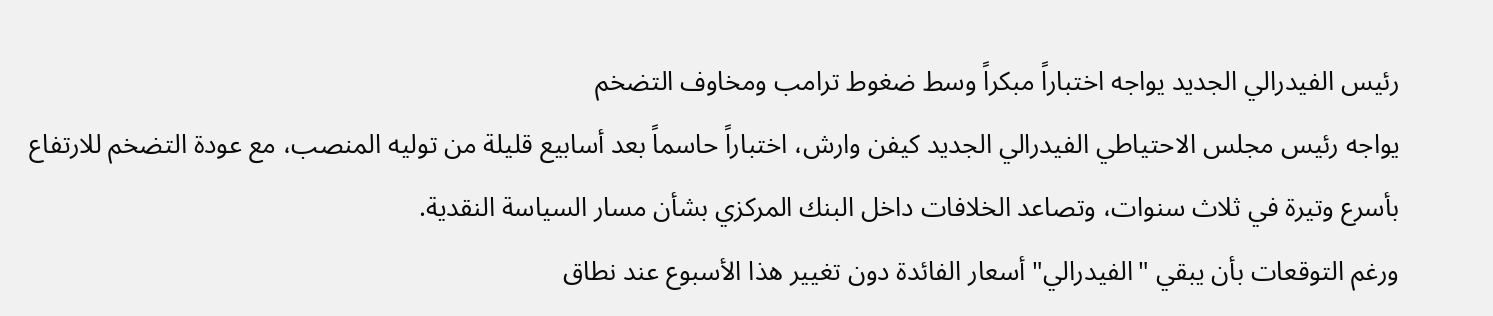رئيس الفيدرالي الجديد يواجه اختباراً مبكراً وسط ضغوط ترامب ومخاوف التضخم
يواجه رئيس مجلس الاحتياطي الفيدرالي الجديد كيفن وارش، اختباراً حاسماً بعد أسابيع قليلة من توليه المنصب، مع عودة التضخم للارتفاع بأسرع وتيرة في ثلاث سنوات، وتصاعد الخلافات داخل البنك المركزي بشأن مسار السياسة النقدية.
ورغم التوقعات بأن يبقي "الفيدرالي" أسعار الفائدة دون تغيير هذا الأسبوع عند نطاق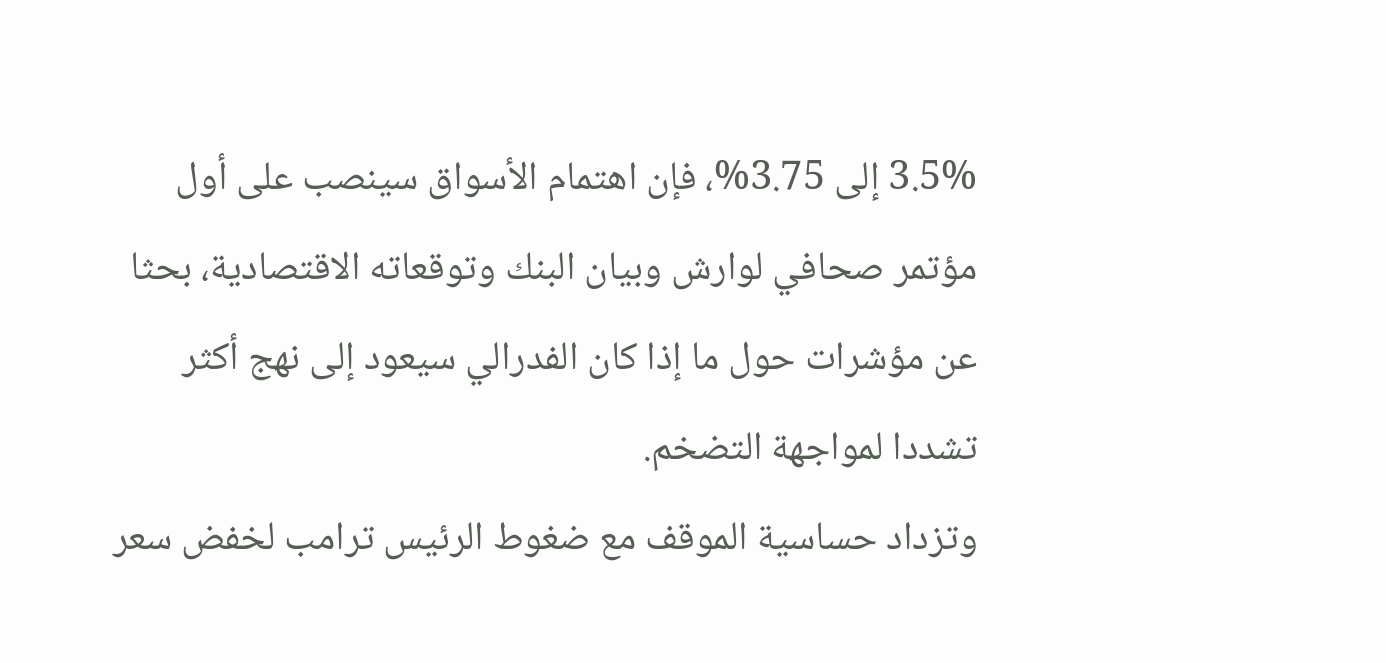3.5% إلى 3.75%، فإن اهتمام الأسواق سينصب على أول مؤتمر صحافي لوارش وبيان البنك وتوقعاته الاقتصادية، بحثا عن مؤشرات حول ما إذا كان الفدرالي سيعود إلى نهج أكثر تشددا لمواجهة التضخم.
وتزداد حساسية الموقف مع ضغوط الرئيس ترامب لخفض سعر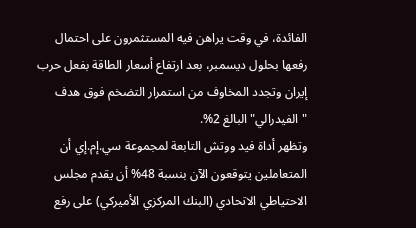الفائدة، في وقت يراهن فيه المستثمرون على احتمال رفعها بحلول ديسمبر، بعد ارتفاع أسعار الطاقة بفعل حرب إيران وتجدد المخاوف من استمرار التضخم فوق هدف "الفيدرالي" البالغ 2%.
وتظهر أداة فيد ووتش التابعة لمجموعة سي.إم.إي أن المتعاملين يتوقعون الآن بنسبة 48% أن يقدم مجلس الاحتياطي الاتحادي (البنك المركزي الأميركي) على رفع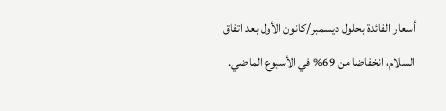أسعار الفائدة بحلول ديسمبر/كانون الأول بعد اتفاق السلام، انخفاضا من 69% في الأسبوع الماضي.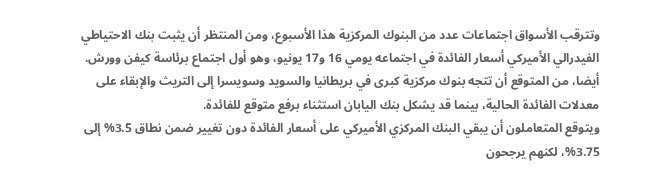وتترقب الأسواق اجتماعات عدد من البنوك المركزية هذا الأسبوع، ومن المنتظر أن يثبت بنك الاحتياطي الفيدرالي الأميركي أسعار الفائدة في اجتماعه يومي 16 و17 يونيو، وهو أول اجتماع برئاسة كيفن وورش.
أيضا، من المتوقع أن تتجه بنوك مركزية كبرى في بريطانيا والسويد وسويسرا إلى التريث والإبقاء على معدلات الفائدة الحالية، بينما قد يشكل بنك اليابان استثناء برفع متوقع للفائدة.
ويتوقع المتعاملون أن يبقي البنك المركزي الأميركي على أسعار الفائدة دون تغيير ضمن نطاق 3.5% إلى 3.75%، لكنهم يرجحون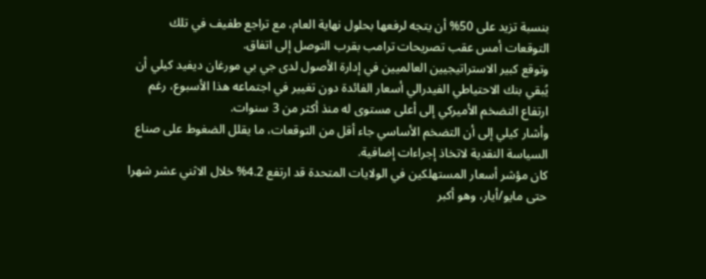بنسبة تزيد على 50% أن يتجه لرفعها بحلول نهاية العام، مع تراجع طفيف في تلك التوقعات أمس عقب تصريحات ترامب بقرب التوصل إلى اتفاق.
وتوقع كبير الاستراتيجيين العالميين في إدارة الأصول لدى جي بي مورغان ديفيد كيلي أن يُبقي بنك الاحتياطي الفيدرالي أسعار الفائدة دون تغيير في اجتماعه هذا الأسبوع، رغم ارتفاع التضخم الأميركي إلى أعلى مستوى له منذ أكثر من 3 سنوات.
وأشار كيلي إلى أن التضخم الأساسي جاء أقل من التوقعات، ما يقلل الضغوط على صناع السياسة النقدية لاتخاذ إجراءات إضافية.
كان مؤشر أسعار المستهلكين في الولايات المتحدة قد ارتفع 4.2% خلال الاثني عشر شهرا حتى مايو/أيار، وهو أكبر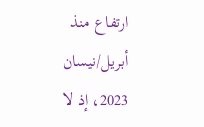ارتفاع منذ أبريل/نيسان 2023، إذ لا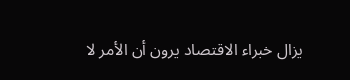يزال خبراء الاقتصاد يرون أن الأمر لا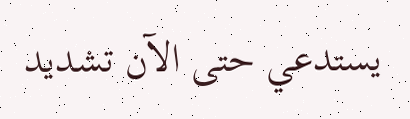يستدعي حتى الآن تشديد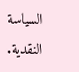السياسة النقدية.